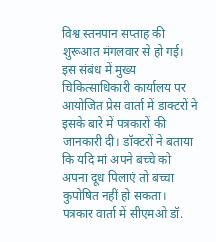विश्व स्तनपान सप्ताह की शुरूआत मंगलवार से हो गई। इस संबंध में मुख्य चिकित्साधिकारी कार्यालय पर आयोजित प्रेस वार्ता में डाक्टरों ने इसके बारे में पत्रकारों की जानकारी दी। डॉक्टरों ने बताया कि यदि मां अपने बच्चे को अपना दूध पिलाएं तो बच्चा कुपोषित नहीं हो सकता।
पत्रकार वार्ता में सीएमओ डॉ.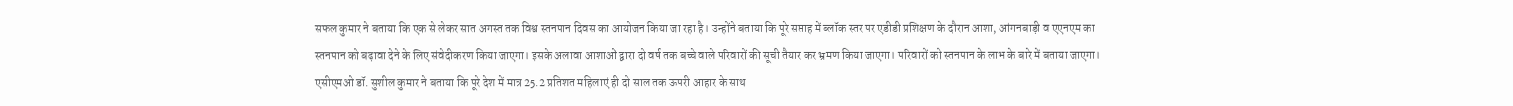सफल कुमार ने बताया कि एक से लेकर सात अगस्त तक विश्व स्तनपान दिवस का आयोजन किया जा रहा है। उन्होंने बताया कि पूरे सप्ताह में ब्लॉक स्तर पर एडीडी प्रशिक्षण के दौरान आशा, आंगनबाड़ी व एएनएम का स्तनपान को बढ़ावा देने के लिए संवेदीकरण किया जाएगा। इसके अलावा आशाओं द्वारा दो वर्ष तक बच्चे वाले परिवारों की सूची तैयार कर भ्रमण किया जाएगा। परिवारों को स्तनपान के लाभ के बारे में बताया जाएगा। एसीएमओ डॉ. सुशील कुमार ने बताया कि पूरे देश में मात्र 25.2 प्रतिशत महिलाएं ही दो साल तक ऊपरी आहार के साथ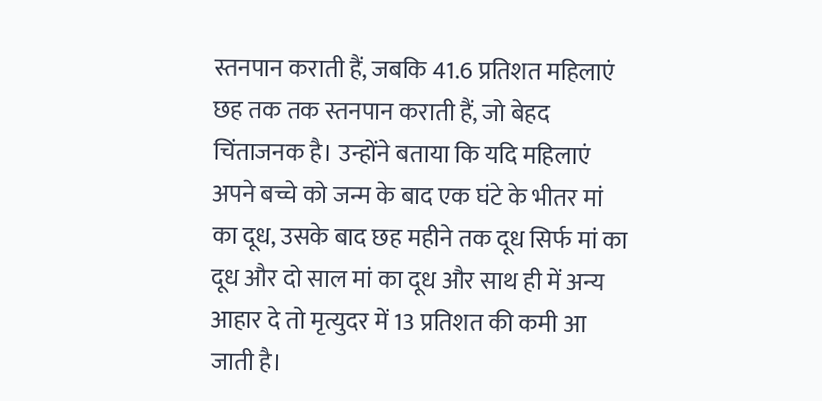स्तनपान कराती हैं, जबकि 41.6 प्रतिशत महिलाएं छह तक तक स्तनपान कराती हैं, जो बेहद चिंताजनक है। उन्होंने बताया कि यदि महिलाएं अपने बच्चे को जन्म के बाद एक घंटे के भीतर मां का दूध, उसके बाद छह महीने तक दूध सिर्फ मां का दूध और दो साल मां का दूध और साथ ही में अन्य आहार दे तो मृत्युदर में 13 प्रतिशत की कमी आ जाती है।